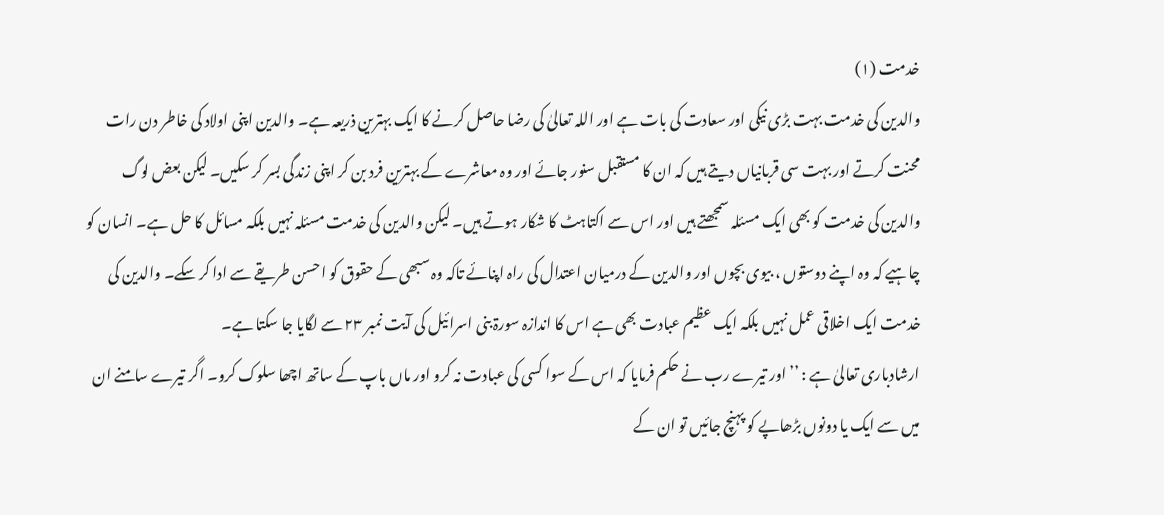خدمت (۱)
والدین کی خدمت بہت بڑی نیکی اور سعادت کی بات ہے اور اللہ تعالیٰ کی رضا حاصل کرنے کا ایک بہترین ذریعہ ہے۔ والدین اپنی اولاد کی خاطر دن رات محنت کرتے اور بہت سی قربانیاں دیتے ہیں کہ ان کا مستقبل سنور جائے اور وہ معاشرے کے بہترین فرد بن کر اپنی زندگی بسر کر سکیں۔ لیکن بعض لوگ والدین کی خدمت کو بھی ایک مسئلہ سمجھتے ہیں اور اس سے اکتاہٹ کا شکار ہوتے ہیں۔ لیکن والدین کی خدمت مسئلہ نہیں بلکہ مسائل کا حل ہے۔ انسان کو چاہیے کہ وہ اپنے دوستوں ، بیوی بچوں اور والدین کے درمیان اعتدال کی راہ اپنائے تاکہ وہ سبھی کے حقوق کو احسن طریقے سے ادا کر سکے۔ والدین کی خدمت ایک اخلاقی عمل نہیں بلکہ ایک عظیم عبادت بھی ہے اس کا اندازہ سورۃ بنی اسرائیل کی آیت نمبر ۲۳ سے لگایا جا سکتا ہے۔
ارشادباری تعالیٰ ہے : ’’ اور تیرے رب نے حکم فرمایا کہ اس کے سوا کسی کی عبادت نہ کرو اور ماں باپ کے ساتھ اچھا سلوک کرو۔ اگر تیرے سامنے ان میں سے ایک یا دونوں بڑھاپے کو پہنچ جائیں تو ان کے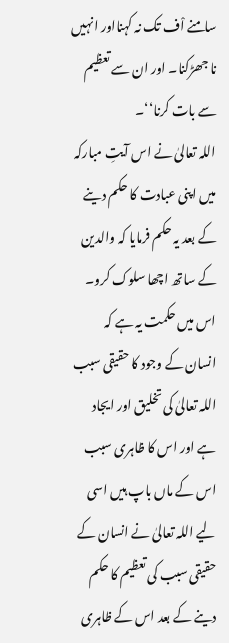سامنے اْف تک نہ کہنااور انہیں نا جھڑکنا۔ اور ان سے تعظیم سے بات کرنا‘‘۔
اللہ تعالیٰ نے اس آیتِ مبارکہ میں اپنی عبادت کا حکم دینے کے بعد یہ حکم فرمایا کہ والدین کے ساتھ اچھا سلوک کرو۔ اس میں حکمت یہ ہے کہ انسان کے وجود کا حقیقی سبب اللہ تعالیٰ کی تخلیق اور ایجاد ہے اور اس کا ظاہری سبب اس کے ماں باپ ہیں اسی لیے اللہ تعالیٰ نے انسان کے حقیقی سبب کی تعظیم کا حکم دینے کے بعد اس کے ظاہری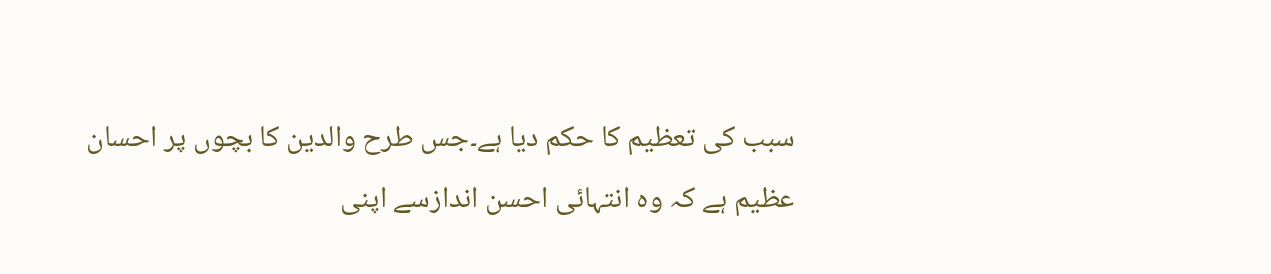سبب کی تعظیم کا حکم دیا ہے۔جس طرح والدین کا بچوں پر احسان عظیم ہے کہ وہ انتہائی احسن اندازسے اپنی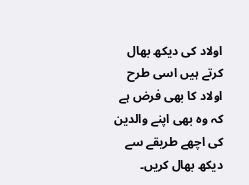اولاد کی دیکھ بھال کرتے ہیں اسی طرح اولاد کا بھی فرض ہے کہ وہ بھی اپنے والدین کی اچھے طریقے سے دیکھ بھال کریں۔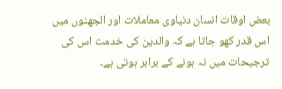بعض اوقات انسان دنیاوی معاملات اور الجھنوں میں اس قدر کھو جاتا ہے کہ والدین کی خدمت اس کی ترجیحات میں نہ ہونے کے برابر ہوتی ہے۔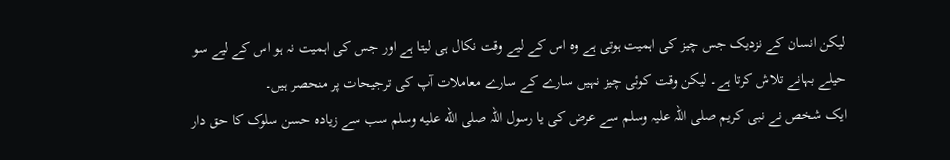لیکن انسان کے نزدیک جس چیز کی اہمیت ہوتی ہے وہ اس کے لیے وقت نکال ہی لیتا ہے اور جس کی اہمیت نہ ہو اس کے لیے سو حیلے بہانے تلاش کرتا ہے۔ لیکن وقت کوئی چیز نہیں سارے کے سارے معاملات آپ کی ترجیحات پر منحصر ہیں۔
ایک شخص نے نبی کریم صلی اللہ علیہ وسلم سے عرض کی یا رسول اللہ صلى الله عليه وسلم سب سے زیادہ حسن سلوک کا حق دار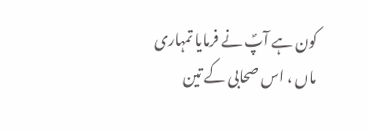کون ہے آپؐ نے فرمایا تمہاری ماں ، اس صحابی کے تین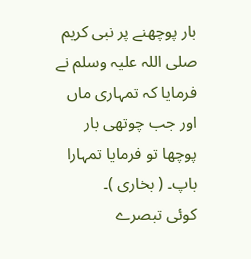بار پوچھنے پر نبی کریم صلی اللہ علیہ وسلم نے فرمایا کہ تمہاری ماں اور جب چوتھی بار پوچھا تو فرمایا تمہارا باپ۔ ( بخاری )۔
کوئی تبصرے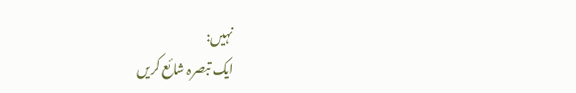نہیں:
ایک تبصرہ شائع کریں